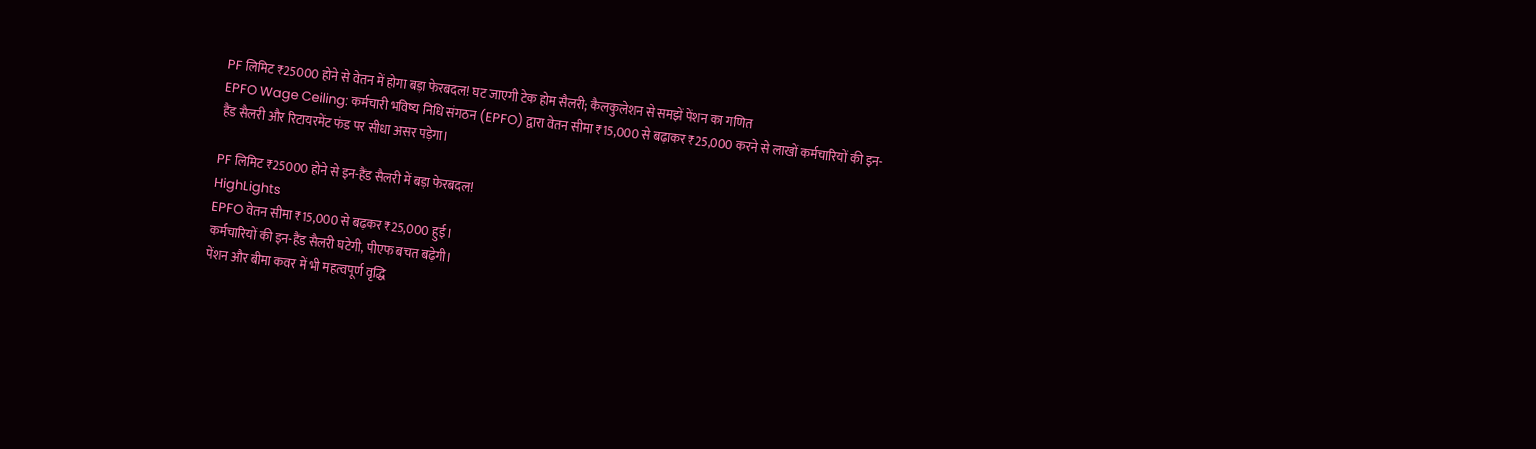PF लिमिट ₹25000 होने से वेतन में होगा बड़ा फेरबदल! घट जाएगी टेक होम सैलरी; कैलकुलेशन से समझें पेंशन का गणित
EPFO Wage Ceiling: कर्मचारी भविष्य निधि संगठन (EPFO) द्वारा वेतन सीमा ₹15,000 से बढ़ाकर ₹25,000 करने से लाखों कर्मचारियों की इन-हैंड सैलरी और रिटायरमेंट फंड पर सीधा असर पड़ेगा।

PF लिमिट ₹25000 होने से इन-हैंड सैलरी में बड़ा फेरबदल!
HighLights
EPFO वेतन सीमा ₹15,000 से बढ़कर ₹25,000 हुई।
कर्मचारियों की इन-हैंड सैलरी घटेगी, पीएफ बचत बढ़ेगी।
पेंशन और बीमा कवर में भी महत्वपूर्ण वृद्धि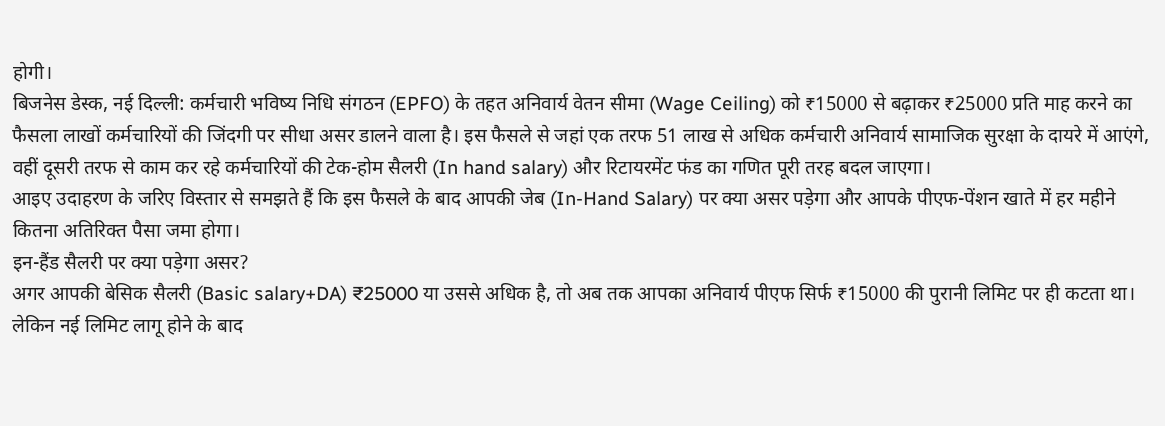होगी।
बिजनेस डेस्क, नई दिल्ली: कर्मचारी भविष्य निधि संगठन (EPFO) के तहत अनिवार्य वेतन सीमा (Wage Ceiling) को ₹15000 से बढ़ाकर ₹25000 प्रति माह करने का फैसला लाखों कर्मचारियों की जिंदगी पर सीधा असर डालने वाला है। इस फैसले से जहां एक तरफ 51 लाख से अधिक कर्मचारी अनिवार्य सामाजिक सुरक्षा के दायरे में आएंगे, वहीं दूसरी तरफ से काम कर रहे कर्मचारियों की टेक-होम सैलरी (In hand salary) और रिटायरमेंट फंड का गणित पूरी तरह बदल जाएगा।
आइए उदाहरण के जरिए विस्तार से समझते हैं कि इस फैसले के बाद आपकी जेब (In-Hand Salary) पर क्या असर पड़ेगा और आपके पीएफ-पेंशन खाते में हर महीने कितना अतिरिक्त पैसा जमा होगा।
इन-हैंड सैलरी पर क्या पड़ेगा असर?
अगर आपकी बेसिक सैलरी (Basic salary+DA) ₹25000 या उससे अधिक है, तो अब तक आपका अनिवार्य पीएफ सिर्फ ₹15000 की पुरानी लिमिट पर ही कटता था। लेकिन नई लिमिट लागू होने के बाद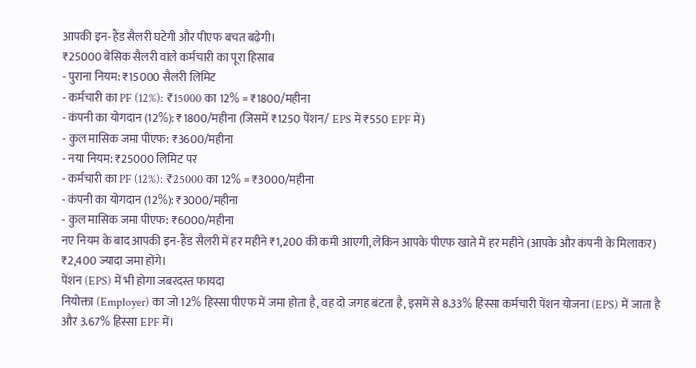आपकी इन-हैंड सैलरी घटेगी और पीएफ बचत बढ़ेगी।
₹25000 बेसिक सैलरी वाले कर्मचारी का पूरा हिसाब
- पुराना नियम: ₹15000 सैलरी लिमिट
- कर्मचारी का PF (12%): ₹15000 का 12% = ₹1800/महीना
- कंपनी का योगदान (12%): ₹1800/महीना (जिसमें ₹1250 पेंशन/ EPS में ₹550 EPF में)
- कुल मासिक जमा पीएफ: ₹3600/महीना
- नया नियम: ₹25000 लिमिट पर
- कर्मचारी का PF (12%): ₹25000 का 12% = ₹3000/महीना
- कंपनी का योगदान (12%): ₹3000/महीना
- कुल मासिक जमा पीएफ: ₹6000/महीना
नए नियम के बाद आपकी इन-हैंड सैलरी में हर महीने ₹1,200 की कमी आएगी, लेकिन आपके पीएफ खाते में हर महीने (आपके और कंपनी के मिलाकर) ₹2,400 ज्यादा जमा होंगे।
पेंशन (EPS) में भी होगा जबरदस्त फायदा
नियोक्ता (Employer) का जो 12% हिस्सा पीएफ में जमा होता है, वह दो जगह बंटता है, इसमें से 8.33% हिस्सा कर्मचारी पेंशन योजना (EPS) में जाता है और 3.67% हिस्सा EPF में।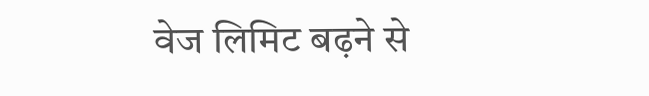वेज लिमिट बढ़ने से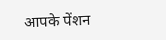आपके पेंशन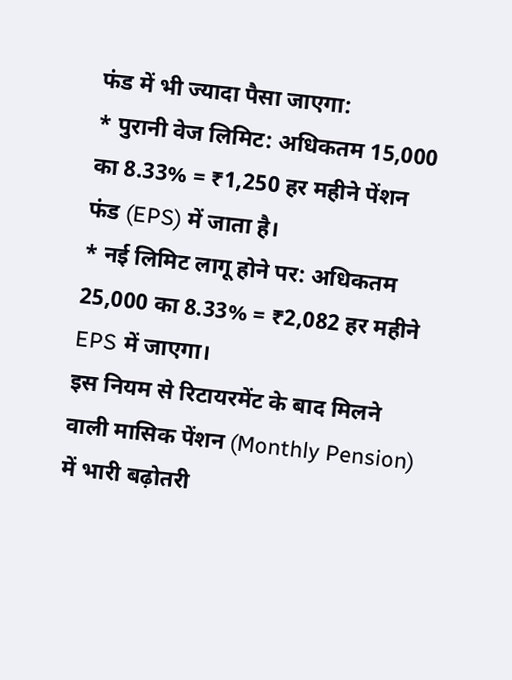फंड में भी ज्यादा पैसा जाएगा:
* पुरानी वेज लिमिट: अधिकतम 15,000 का 8.33% = ₹1,250 हर महीने पेंशन फंड (EPS) में जाता है।
* नई लिमिट लागू होने पर: अधिकतम 25,000 का 8.33% = ₹2,082 हर महीने EPS में जाएगा।
इस नियम से रिटायरमेंट के बाद मिलने वाली मासिक पेंशन (Monthly Pension) में भारी बढ़ोतरी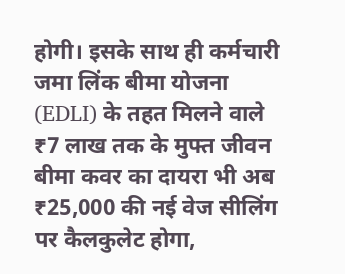होगी। इसके साथ ही कर्मचारी जमा लिंक बीमा योजना (EDLI) के तहत मिलने वाले ₹7 लाख तक के मुफ्त जीवन बीमा कवर का दायरा भी अब ₹25,000 की नई वेज सीलिंग पर कैलकुलेट होगा,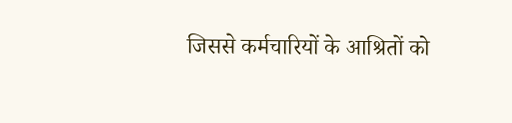जिससे कर्मचारियों के आश्रितों को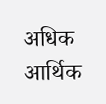अधिक आर्थिक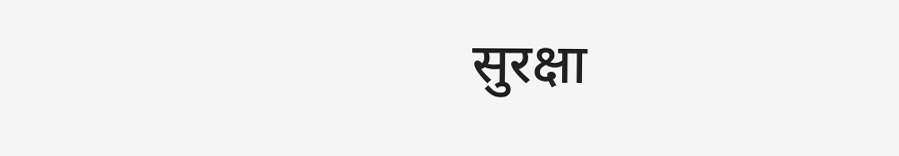सुरक्षा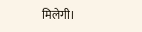मिलेगी।